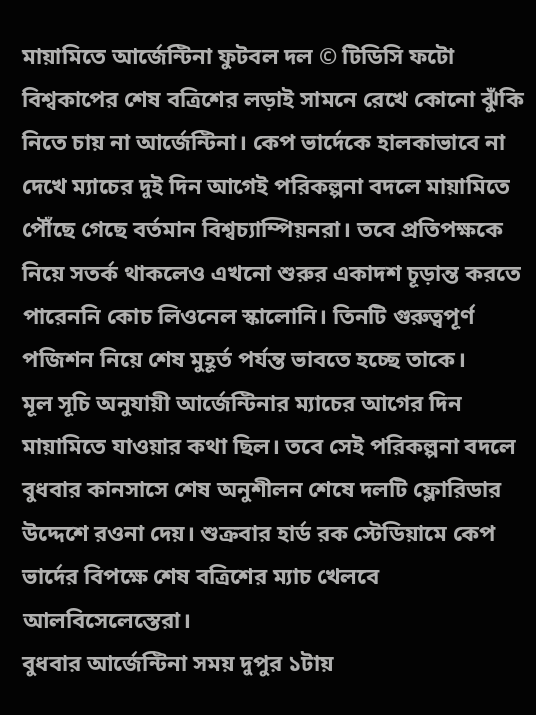মায়ামিতে আর্জেন্টিনা ফুটবল দল © টিডিসি ফটো
বিশ্বকাপের শেষ বত্রিশের লড়াই সামনে রেখে কোনো ঝুঁকি নিতে চায় না আর্জেন্টিনা। কেপ ভার্দেকে হালকাভাবে না দেখে ম্যাচের দুই দিন আগেই পরিকল্পনা বদলে মায়ামিতে পৌঁছে গেছে বর্তমান বিশ্বচ্যাম্পিয়নরা। তবে প্রতিপক্ষকে নিয়ে সতর্ক থাকলেও এখনো শুরুর একাদশ চূড়ান্ত করতে পারেননি কোচ লিওনেল স্কালোনি। তিনটি গুরুত্বপূর্ণ পজিশন নিয়ে শেষ মুহূর্ত পর্যন্ত ভাবতে হচ্ছে তাকে।
মূল সূচি অনুযায়ী আর্জেন্টিনার ম্যাচের আগের দিন মায়ামিতে যাওয়ার কথা ছিল। তবে সেই পরিকল্পনা বদলে বুধবার কানসাসে শেষ অনুশীলন শেষে দলটি ফ্লোরিডার উদ্দেশে রওনা দেয়। শুক্রবার হার্ড রক স্টেডিয়ামে কেপ ভার্দের বিপক্ষে শেষ বত্রিশের ম্যাচ খেলবে আলবিসেলেস্তেরা।
বুধবার আর্জেন্টিনা সময় দুপুর ১টায়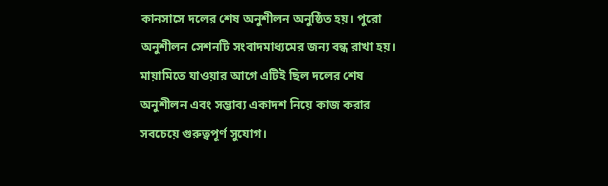কানসাসে দলের শেষ অনুশীলন অনুষ্ঠিত হয়। পুরো অনুশীলন সেশনটি সংবাদমাধ্যমের জন্য বন্ধ রাখা হয়। মায়ামিতে যাওয়ার আগে এটিই ছিল দলের শেষ অনুশীলন এবং সম্ভাব্য একাদশ নিয়ে কাজ করার সবচেয়ে গুরুত্বপূর্ণ সুযোগ।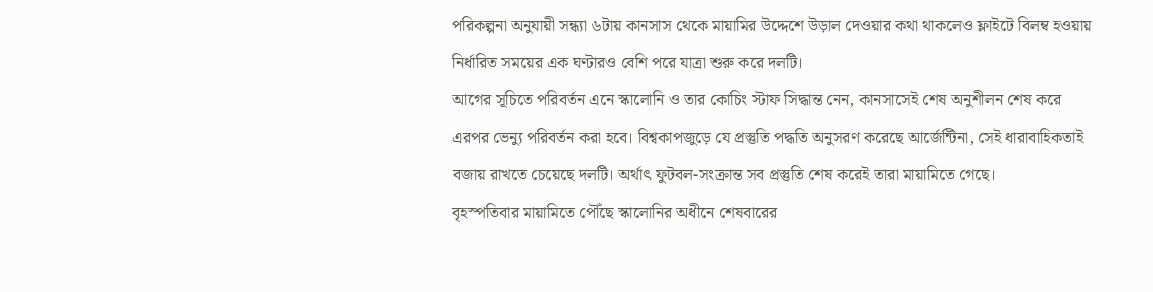পরিকল্পনা অনুযায়ী সন্ধ্যা ৬টায় কানসাস থেকে মায়ামির উদ্দেশে উড়াল দেওয়ার কথা থাকলেও ফ্লাইটে বিলম্ব হওয়ায় নির্ধারিত সময়ের এক ঘণ্টারও বেশি পরে যাত্রা শুরু করে দলটি।
আগের সূচিতে পরিবর্তন এনে স্কালোনি ও তার কোচিং স্টাফ সিদ্ধান্ত নেন, কানসাসেই শেষ অনুশীলন শেষ করে এরপর ভেন্যু পরিবর্তন করা হবে। বিশ্বকাপজুড়ে যে প্রস্তুতি পদ্ধতি অনুসরণ করেছে আর্জেন্টিনা, সেই ধারাবাহিকতাই বজায় রাখতে চেয়েছে দলটি। অর্থাৎ ফুটবল-সংক্রান্ত সব প্রস্তুতি শেষ করেই তারা মায়ামিতে গেছে।
বৃহস্পতিবার মায়ামিতে পৌঁছে স্কালোনির অধীনে শেষবারের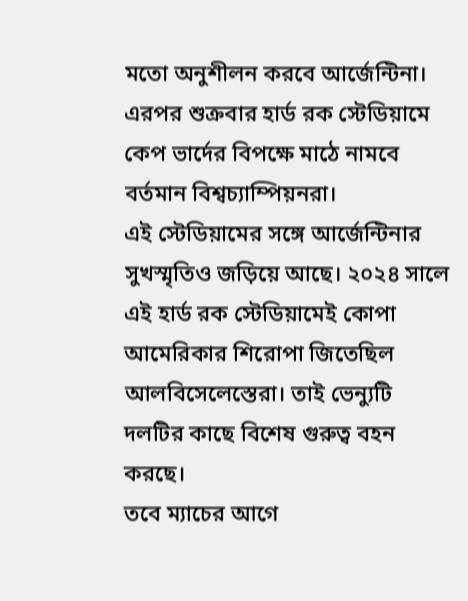মতো অনুশীলন করবে আর্জেন্টিনা। এরপর শুক্রবার হার্ড রক স্টেডিয়ামে কেপ ভার্দের বিপক্ষে মাঠে নামবে বর্তমান বিশ্বচ্যাম্পিয়নরা।
এই স্টেডিয়ামের সঙ্গে আর্জেন্টিনার সুখস্মৃতিও জড়িয়ে আছে। ২০২৪ সালে এই হার্ড রক স্টেডিয়ামেই কোপা আমেরিকার শিরোপা জিতেছিল আলবিসেলেস্তেরা। তাই ভেন্যুটি দলটির কাছে বিশেষ গুরুত্ব বহন করছে।
তবে ম্যাচের আগে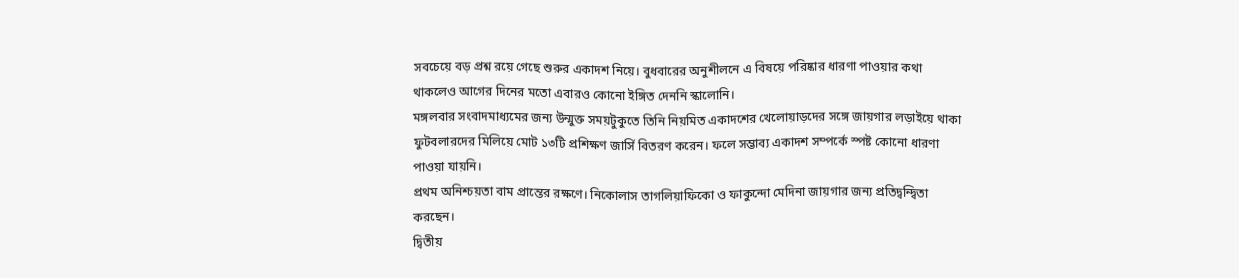সবচেয়ে বড় প্রশ্ন রয়ে গেছে শুরুর একাদশ নিয়ে। বুধবারের অনুশীলনে এ বিষয়ে পরিষ্কার ধারণা পাওয়ার কথা থাকলেও আগের দিনের মতো এবারও কোনো ইঙ্গিত দেননি স্কালোনি।
মঙ্গলবার সংবাদমাধ্যমের জন্য উন্মুক্ত সময়টুকুতে তিনি নিয়মিত একাদশের খেলোয়াড়দের সঙ্গে জায়গার লড়াইয়ে থাকা ফুটবলারদের মিলিয়ে মোট ১৩টি প্রশিক্ষণ জার্সি বিতরণ করেন। ফলে সম্ভাব্য একাদশ সম্পর্কে স্পষ্ট কোনো ধারণা পাওয়া যায়নি।
প্রথম অনিশ্চয়তা বাম প্রান্তের রক্ষণে। নিকোলাস তাগলিয়াফিকো ও ফাকুন্দো মেদিনা জায়গার জন্য প্রতিদ্বন্দ্বিতা করছেন।
দ্বিতীয়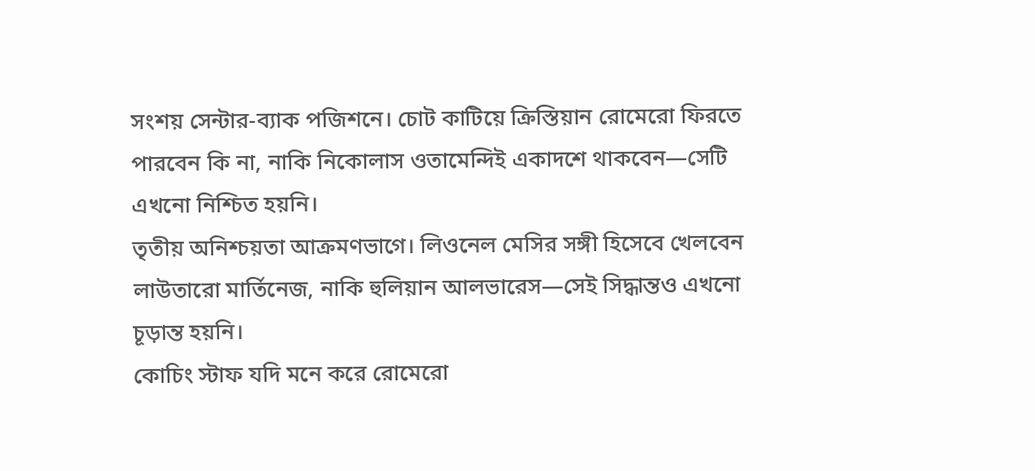সংশয় সেন্টার-ব্যাক পজিশনে। চোট কাটিয়ে ক্রিস্তিয়ান রোমেরো ফিরতে পারবেন কি না, নাকি নিকোলাস ওতামেন্দিই একাদশে থাকবেন—সেটি এখনো নিশ্চিত হয়নি।
তৃতীয় অনিশ্চয়তা আক্রমণভাগে। লিওনেল মেসির সঙ্গী হিসেবে খেলবেন লাউতারো মার্তিনেজ, নাকি হুলিয়ান আলভারেস—সেই সিদ্ধান্তও এখনো চূড়ান্ত হয়নি।
কোচিং স্টাফ যদি মনে করে রোমেরো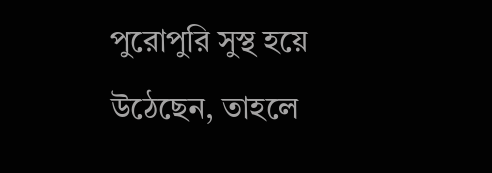পুরোপুরি সুস্থ হয়ে উঠেছেন, তাহলে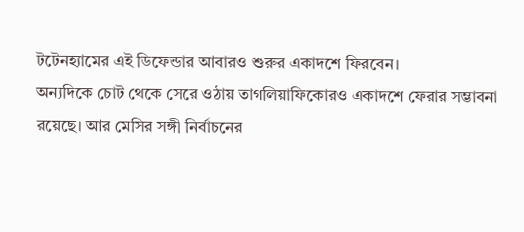টটেনহ্যামের এই ডিফেন্ডার আবারও শুরুর একাদশে ফিরবেন।
অন্যদিকে চোট থেকে সেরে ওঠায় তাগলিয়াফিকোরও একাদশে ফেরার সম্ভাবনা রয়েছে। আর মেসির সঙ্গী নির্বাচনের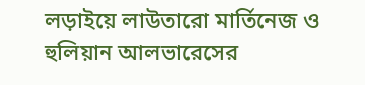লড়াইয়ে লাউতারো মার্তিনেজ ও হুলিয়ান আলভারেসের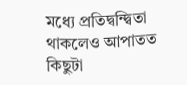মধ্যে প্রতিদ্বন্দ্বিতা থাকলেও আপাতত কিছুটা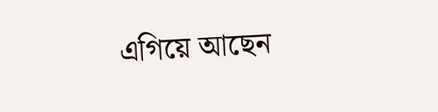এগিয়ে আছেন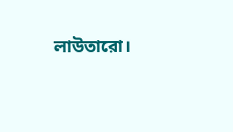লাউতারো।